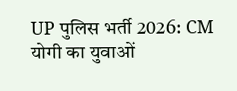UP पुलिस भर्ती 2026: CM योगी का युवाओं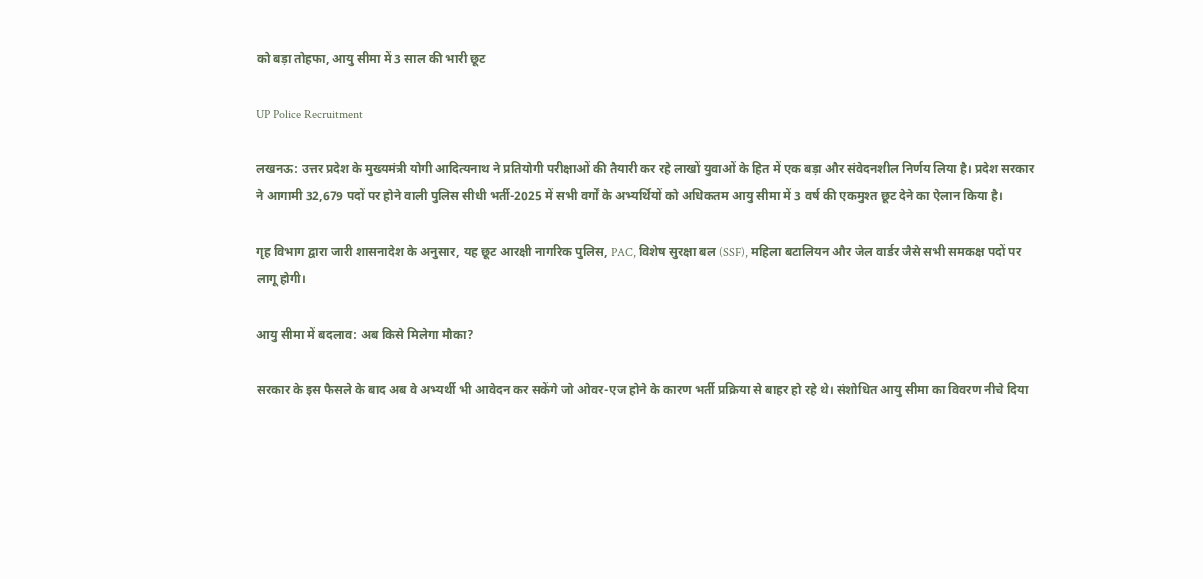को बड़ा तोहफा, आयु सीमा में 3 साल की भारी छूट

UP Police Recruitment

लखनऊ: उत्तर प्रदेश के मुख्यमंत्री योगी आदित्यनाथ ने प्रतियोगी परीक्षाओं की तैयारी कर रहे लाखों युवाओं के हित में एक बड़ा और संवेदनशील निर्णय लिया है। प्रदेश सरकार ने आगामी 32,679 पदों पर होने वाली पुलिस सीधी भर्ती-2025 में सभी वर्गों के अभ्यर्थियों को अधिकतम आयु सीमा में 3 वर्ष की एकमुश्त छूट देने का ऐलान किया है।

गृह विभाग द्वारा जारी शासनादेश के अनुसार, यह छूट आरक्षी नागरिक पुलिस, PAC, विशेष सुरक्षा बल (SSF), महिला बटालियन और जेल वार्डर जैसे सभी समकक्ष पदों पर लागू होगी।

आयु सीमा में बदलाव: अब किसे मिलेगा मौका?

सरकार के इस फैसले के बाद अब वे अभ्यर्थी भी आवेदन कर सकेंगे जो ओवर-एज होने के कारण भर्ती प्रक्रिया से बाहर हो रहे थे। संशोधित आयु सीमा का विवरण नीचे दिया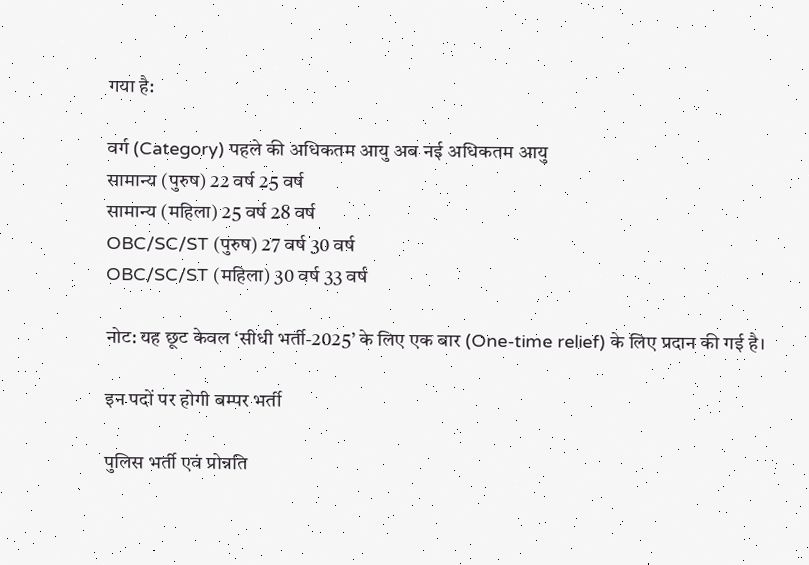गया है:

वर्ग (Category) पहले की अधिकतम आयु अब नई अधिकतम आयु
सामान्य (पुरुष) 22 वर्ष 25 वर्ष
सामान्य (महिला) 25 वर्ष 28 वर्ष
OBC/SC/ST (पुरुष) 27 वर्ष 30 वर्ष
OBC/SC/ST (महिला) 30 वर्ष 33 वर्ष

नोट: यह छूट केवल ‘सीधी भर्ती-2025’ के लिए एक बार (One-time relief) के लिए प्रदान की गई है।

इन पदों पर होगी बम्पर भर्ती

पुलिस भर्ती एवं प्रोन्नति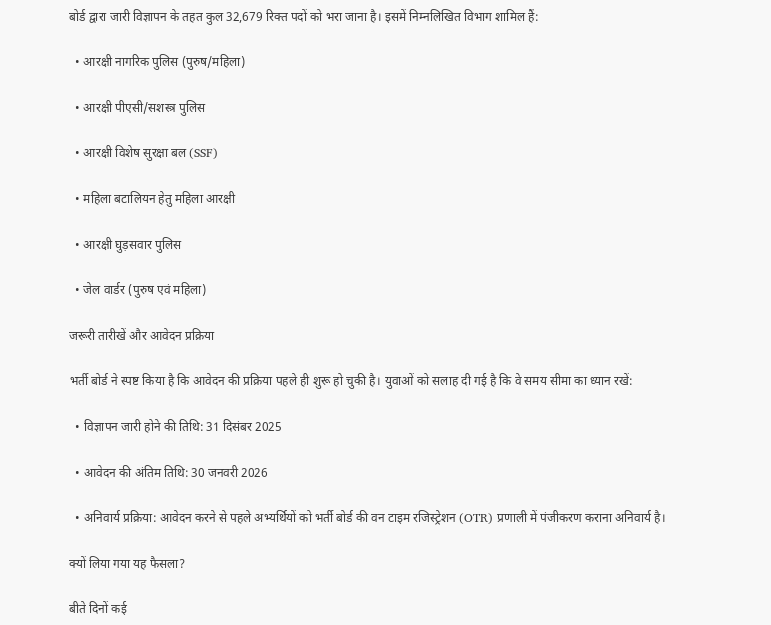बोर्ड द्वारा जारी विज्ञापन के तहत कुल 32,679 रिक्त पदों को भरा जाना है। इसमें निम्नलिखित विभाग शामिल हैं:

  • आरक्षी नागरिक पुलिस (पुरुष/महिला)

  • आरक्षी पीएसी/सशस्त्र पुलिस

  • आरक्षी विशेष सुरक्षा बल (SSF)

  • महिला बटालियन हेतु महिला आरक्षी

  • आरक्षी घुड़सवार पुलिस

  • जेल वार्डर (पुरुष एवं महिला)

जरूरी तारीखें और आवेदन प्रक्रिया

भर्ती बोर्ड ने स्पष्ट किया है कि आवेदन की प्रक्रिया पहले ही शुरू हो चुकी है। युवाओं को सलाह दी गई है कि वे समय सीमा का ध्यान रखें:

  • विज्ञापन जारी होने की तिथि: 31 दिसंबर 2025

  • आवेदन की अंतिम तिथि: 30 जनवरी 2026

  • अनिवार्य प्रक्रिया: आवेदन करने से पहले अभ्यर्थियों को भर्ती बोर्ड की वन टाइम रजिस्ट्रेशन (OTR) प्रणाली में पंजीकरण कराना अनिवार्य है।

क्यों लिया गया यह फैसला?

बीते दिनों कई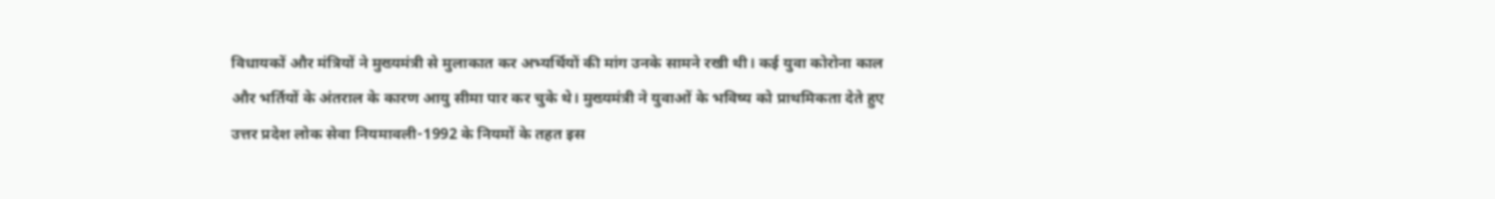विधायकों और मंत्रियों ने मुख्यमंत्री से मुलाकात कर अभ्यर्थियों की मांग उनके सामने रखी थी। कई युवा कोरोना काल और भर्तियों के अंतराल के कारण आयु सीमा पार कर चुके थे। मुख्यमंत्री ने युवाओं के भविष्य को प्राथमिकता देते हुए उत्तर प्रदेश लोक सेवा नियमावली-1992 के नियमों के तहत इस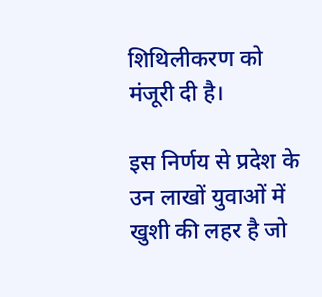शिथिलीकरण को मंजूरी दी है।

इस निर्णय से प्रदेश के उन लाखों युवाओं में खुशी की लहर है जो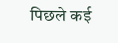पिछले कई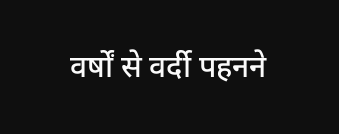वर्षों से वर्दी पहनने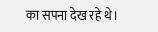का सपना देख रहे थे।